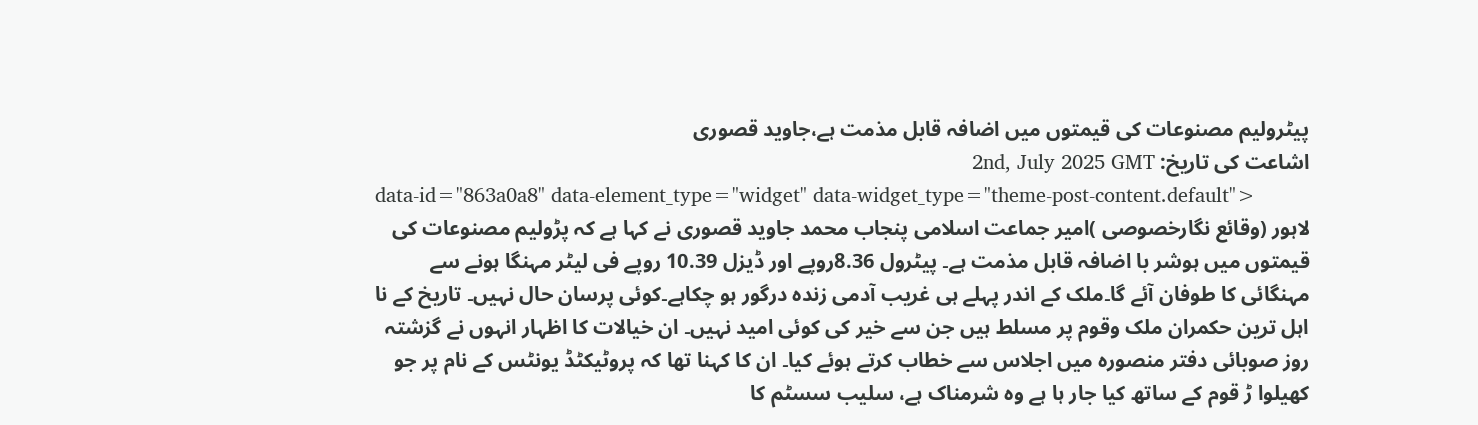پیٹرولیم مصنوعات کی قیمتوں میں اضافہ قابل مذمت ہے،جاوید قصوری
اشاعت کی تاریخ: 2nd, July 2025 GMT
data-id="863a0a8" data-element_type="widget" data-widget_type="theme-post-content.default">
لاہور (وقائع نگارخصوصی )امیر جماعت اسلامی پنجاب محمد جاوید قصوری نے کہا ہے کہ پڑولیم مصنوعات کی قیمتوں میں ہوشر با اضافہ قابل مذمت ہے۔ پیٹرول 8.36روپے اور ڈیزل 10.39 روپے فی لیٹر مہنگا ہونے سے مہنگائی کا طوفان آئے گا۔ملک کے اندر پہلے ہی غریب آدمی زندہ درگور ہو چکاہے۔کوئی پرسان حال نہیں۔ تاریخ کے نا اہل ترین حکمران ملک وقوم پر مسلط ہیں جن سے خیر کی کوئی امید نہیں۔ ان خیالات کا اظہار انہوں نے گزشتہ روز صوبائی دفتر منصورہ میں اجلاس سے خطاب کرتے ہوئے کیا۔ ان کا کہنا تھا کہ پروٹیکٹڈ یونٹس کے نام پر جو کھیلوا ڑ قوم کے ساتھ کیا جار ہا ہے وہ شرمناک ہے، سلیب سسٹم کا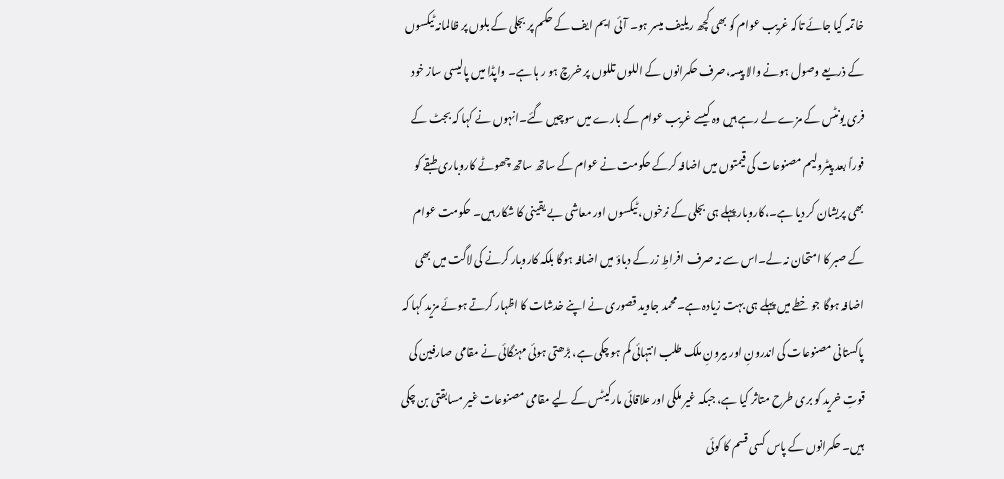خاتمہ کیا جائے تاکہ غریب عوام کو بھی کچھ ریلیف میسر ہو۔ آئی ایم ایف کے حکم پر بجلی کے بلوں پر ظالمانہ ٹیکسوں کے ذریعے وصول ہونے والا پیسہ،صرف حکمرانوں کے اللوں تللوں پر خرچ ہو ر ہا ہے۔ واپڈا میں پالیسی ساز خود فری یونٹس کے مزے لے رہے ہیں وہ کیسے غریب عوام کے بارے میں سوچیں گئے۔انہوں نے کہا کہ بجٹ کے فوراً بعد پیٹرولیم مصنوعات کی قیمتوں میں اضافہ کرکے حکومت نے عوام کے ساتھ ساتھ چھوٹے کاروباری طبقے کو بھی پریشان کر دیا ہے۔،کاروبار پہلے ہی بجلی کے نرخوں، ٹیکسوں اور معاشی بے یقینی کا شکار ہیں۔ حکومت عوام کے صبر کا امتحان نہ لے۔اس سے نہ صرف افراطِ زر کے دباؤ میں اضافہ ہوگا بلکہ کاروبار کرنے کی لاگت میں بھی اضافہ ہوگا جو خطے میں پہلے ہی بہت زیادہ ہے۔محمد جاوید قصوری نے اپنے خدشات کا اظہار کرتے ہوئے مزید کہا کہ پاکستانی مصنوعات کی اندرونِ اور بیرونِ ملک طلب انتہائی کم ہو چکی ہے، بڑھتی ہوئی مہنگائی نے مقامی صارفین کی قوتِ خرید کو بری طرح متاثر کیا ہے، جبکہ غیر ملکی اور علاقائی مارکیٹس کے لیے مقامی مصنوعات غیر مسابقتی بن چکی ہیں۔ حکمرانوں کے پاس کسی قسم کا کوئی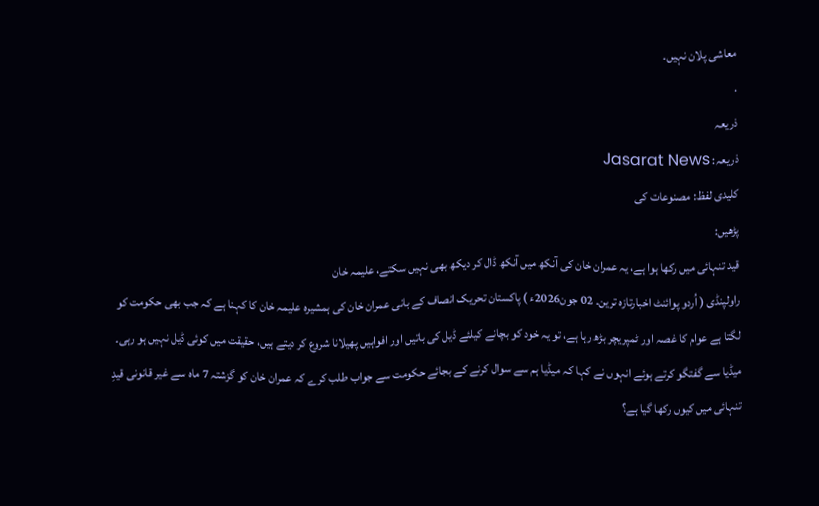معاشی پلان نہیں۔
.
ذریعہ
ذریعہ: Jasarat News
کلیدی لفظ: مصنوعات کی
پڑھیں:
قید تنہائی میں رکھا ہوا ہے، یہ عمران خان کی آنکھ میں آنکھ ڈال کر دیکھ بھی نہیں سکتے، علیمہ خان
راولپنڈی ( اُردو پوائنٹ اخبارتازہ ترین۔ 02 جون2026ء ) پاکستان تحریک انصاف کے بانی عمران خان کی ہمشیرہ علیمہ خان کا کہنا ہے کہ جب بھی حکومت کو لگتا ہے عوام کا غصہ اور ٹمپریچر بڑھ رہا ہے، تو یہ خود کو بچانے کیلئے ڈیل کی باتیں اور افواہیں پھیلانا شروع کر دیتے ہیں، حقیقت میں کوئی ڈیل نہیں ہو رہی۔ میڈیا سے گفتگو کرتے ہوئے انہوں نے کہا کہ میڈیا ہم سے سوال کرنے کے بجائے حکومت سے جواب طلب کرے کہ عمران خان کو گزشتہ 7 ماہ سے غیر قانونی قیدِ تنہائی میں کیوں رکھا گیا ہے؟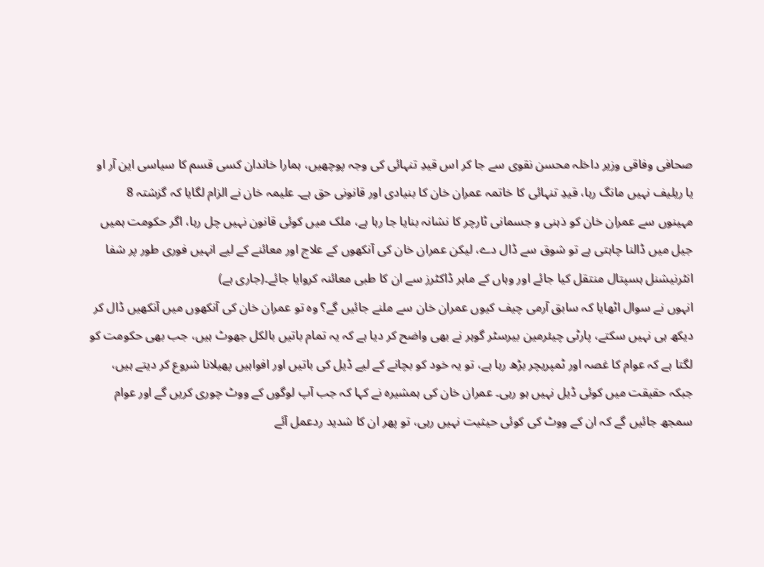صحافی وفاقی وزیر داخلہ محسن نقوی سے جا کر اس قیدِ تنہائی کی وجہ پوچھیں، ہمارا خاندان کسی قسم کا سیاسی این آر او یا ریلیف نہیں مانگ رہا، قیدِ تنہائی کا خاتمہ عمران خان کا بنیادی اور قانونی حق ہے۔ علیمہ خان نے الزام لگایا کہ گزشتہ 8 مہینوں سے عمران خان کو ذہنی و جسمانی ٹارچر کا نشانہ بنایا جا رہا ہے، ملک میں کوئی قانون نہیں چل رہا، اگر حکومت ہمیں جیل میں ڈالنا چاہتی ہے تو شوق سے ڈال دے، لیکن عمران خان کی آنکھوں کے علاج اور معائنے کے لیے انہیں فوری طور پر شفا انٹرنیشنل ہسپتال منتقل کیا جائے اور وہاں کے ماہر ڈاکٹرز سے ان کا طبی معائنہ کروایا جائے۔(جاری ہے)
انہوں نے سوال اٹھایا کہ سابق آرمی چیف کیوں عمران خان سے ملنے جائیں گے؟ وہ تو عمران خان کی آنکھوں میں آنکھیں ڈال کر دیکھ ہی نہیں سکتے، پارٹی چیئرمین بیرسٹر گوہر نے بھی واضح کر دیا ہے کہ یہ تمام باتیں بالکل جھوٹ ہیں، جب بھی حکومت کو لگتا ہے کہ عوام کا غصہ اور ٹمپریچر بڑھ رہا ہے، تو یہ خود کو بچانے کے لیے ڈیل کی باتیں اور افواہیں پھیلانا شروع کر دیتے ہیں، جبکہ حقیقت میں کوئی ڈیل نہیں ہو رہی۔ عمران خان کی ہمشیرہ نے کہا کہ جب آپ لوگوں کے ووٹ چوری کریں گے اور عوام سمجھ جائیں گے کہ ان کے ووٹ کی کوئی حیثیت نہیں رہی، تو پھر ان کا شدید ردعمل آئے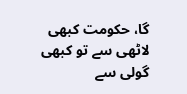گا، حکومت کبھی لاٹھی سے تو کبھی گولی سے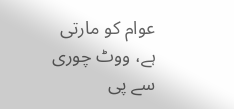عوام کو مارتی ہے، ووٹ چوری سے پی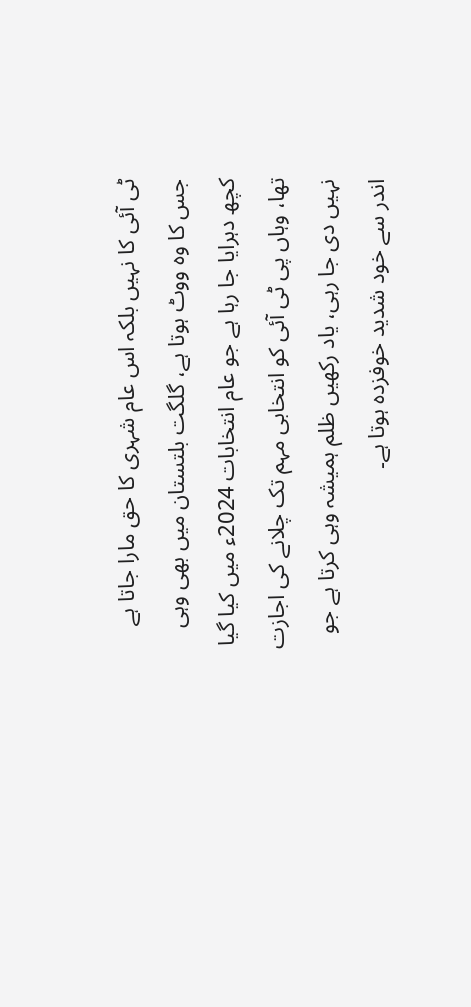ٹی آئی کا نہیں بلکہ اس عام شہری کا حق مارا جاتا ہے جس کا وہ ووٹ ہوتا ہے، گلگت بلتستان میں بھی وہی کچھ دہرایا جا رہا ہے جو عام انتخابات 2024ء میں کیا گیا تھا، وہاں پی ٹی آئی کو انتخابی مہم تک چلانے کی اجازت نہیں دی جا رہی، یاد رکھیں ظلم ہمیشہ وہی کرتا ہے جو اندر سے خود شدید خوفزدہ ہوتا ہے۔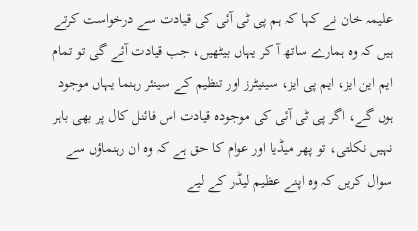علیمہ خان نے کہا کہ ہم پی ٹی آئی کی قیادت سے درخواست کرتے ہیں کہ وہ ہمارے ساتھ آ کر یہاں بیٹھیں، جب قیادت آئے گی تو تمام ایم این ایز، ایم پی ایز، سینیٹرز اور تنظیم کے سینئر رہنما یہاں موجود ہوں گے، اگر پی ٹی آئی کی موجودہ قیادت اس فائنل کال پر بھی باہر نہیں نکلتی، تو پھر میڈیا اور عوام کا حق ہے کہ وہ ان رہنماؤں سے سوال کریں کہ وہ اپنے عظیم لیڈر کے لیے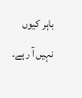باہر کیوں نہیں آ رہے۔